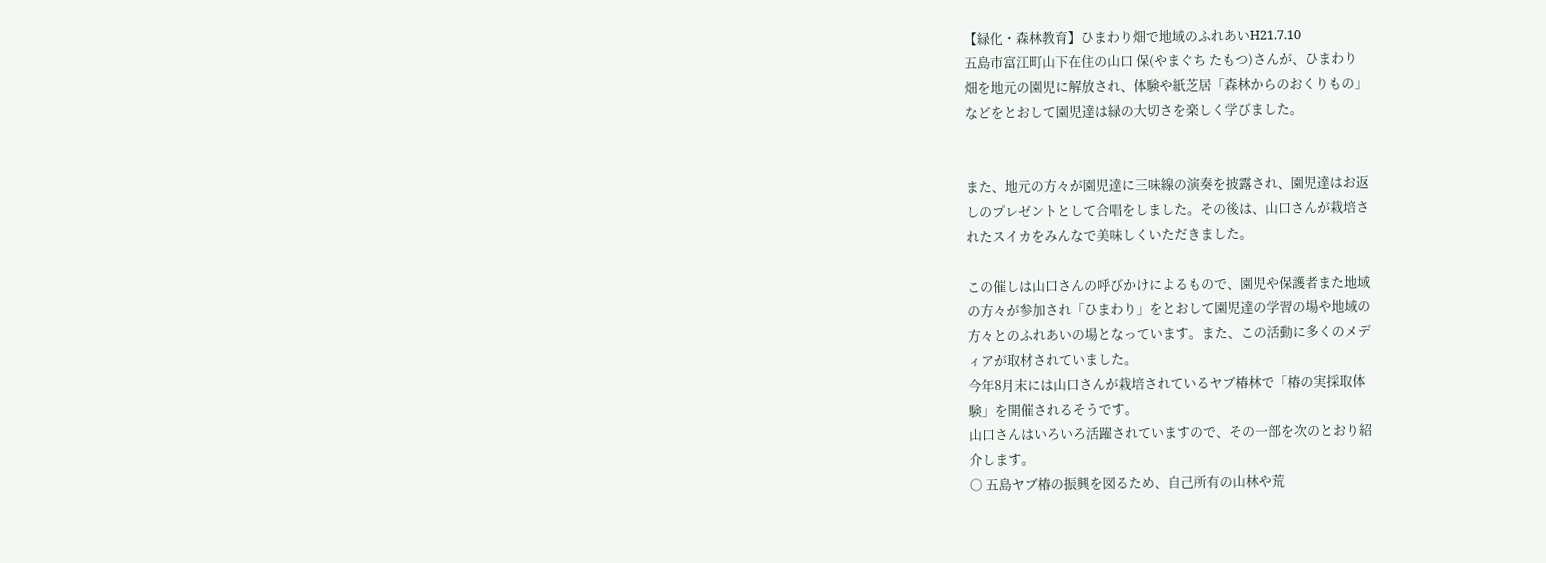【緑化・森林教育】ひまわり畑で地域のふれあいH21.7.10
五島市富江町山下在住の山口 保(やまぐち たもつ)さんが、ひまわり
畑を地元の園児に解放され、体験や紙芝居「森林からのおくりもの」
などをとおして園児達は緑の大切さを楽しく学びました。


また、地元の方々が園児達に三味線の演奏を披露され、園児達はお返
しのプレゼントとして合唱をしました。その後は、山口さんが栽培さ
れたスイカをみんなで美味しくいただきました。

この催しは山口さんの呼びかけによるもので、園児や保護者また地域
の方々が参加され「ひまわり」をとおして園児達の学習の場や地域の
方々とのふれあいの場となっています。また、この活動に多くのメデ
ィアが取材されていました。
今年8月末には山口さんが栽培されているヤブ椿林で「椿の実採取体
験」を開催されるそうです。
山口さんはいろいろ活躍されていますので、その一部を次のとおり紹
介します。
○ 五島ヤブ椿の振興を図るため、自己所有の山林や荒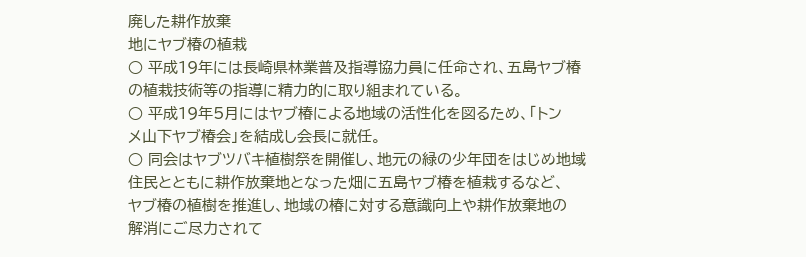廃した耕作放棄
地にヤブ椿の植栽
○ 平成19年には長崎県林業普及指導協力員に任命され、五島ヤブ椿
の植栽技術等の指導に精力的に取り組まれている。
○ 平成19年5月にはヤブ椿による地域の活性化を図るため、「トン
メ山下ヤブ椿会」を結成し会長に就任。
○ 同会はヤブツバキ植樹祭を開催し、地元の緑の少年団をはじめ地域
住民とともに耕作放棄地となった畑に五島ヤブ椿を植栽するなど、
ヤブ椿の植樹を推進し、地域の椿に対する意識向上や耕作放棄地の
解消にご尽力されて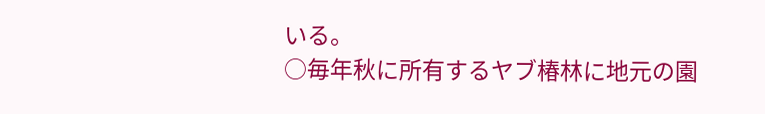いる。
○毎年秋に所有するヤブ椿林に地元の園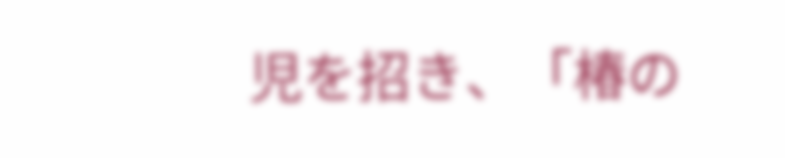児を招き、「椿の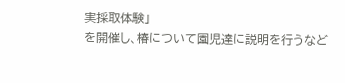実採取体験」
を開催し、椿について園児達に説明を行うなど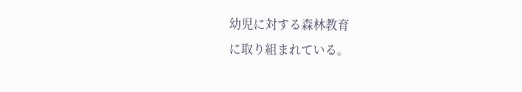幼児に対する森林教育
に取り組まれている。